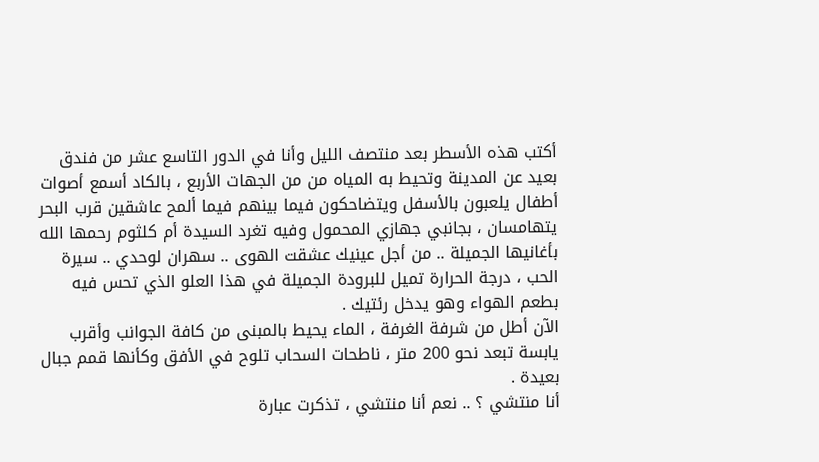أكتب هذه الأسطر بعد منتصف الليل وأنا في الدور التاسع عشر من فندق بعيد عن المدينة وتحيط به المياه من من الجهات الأربع ، بالكاد أسمع أصوات أطفال يلعبون بالأسفل ويتضاحكون فيما بينهم فيما ألمح عاشقين قرب البحر يتهامسان ، بجانبي جهازي المحمول وفيه تغرد السيدة أم كلثوم رحمها الله بأغانيها الجميلة .. من أجل عينيك عشقت الهوى .. سهران لوحدي .. سيرة الحب ، درجة الحرارة تميل للبرودة الجميلة في هذا العلو الذي تحس فيه بطعم الهواء وهو يدخل رئتيك .
الآن أطل من شرفة الغرفة ، الماء يحيط بالمبنى من كافة الجوانب وأقرب يابسة تبعد نحو 200 متر ، ناطحات السحاب تلوح في الأفق وكأنها قمم جبال بعيدة .
أنا منتشي ؟ .. نعم أنا منتشي ، تذكرت عبارة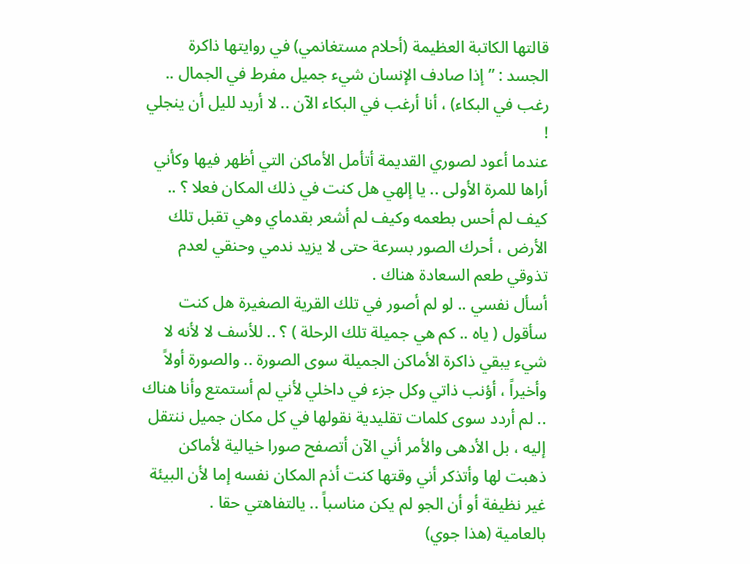قالتها الكاتبة العظيمة (أحلام مستغانمي) في روايتها ذاكرة الجسد : ” إذا صادف الإنسان شيء جميل مفرط في الجمال .. رغب في البكاء) ، أنا أرغب في البكاء الآن .. لا أريد لليل أن ينجلي !
عندما أعود لصوري القديمة أتأمل الأماكن التي أظهر فيها وكأني أراها للمرة الأولى .. يا إلهي هل كنت في ذلك المكان فعلا ؟ .. كيف لم أحس بطعمه وكيف لم أشعر بقدماي وهي تقبل تلك الأرض ، أحرك الصور بسرعة حتى لا يزيد ندمي وحنقي لعدم تذوقي طعم السعادة هناك .
أسأل نفسي .. لو لم أصور في تلك القرية الصغيرة هل كنت سأقول ( ياه .. كم هي جميلة تلك الرحلة ) ؟ .. للأسف لا لأنه لا شيء يبقي ذاكرة الأماكن الجميلة سوى الصورة .. والصورة أولاً وأخيراً ، أؤنب ذاتي وكل جزء في داخلي لأني لم أستمتع وأنا هناك .. لم أردد سوى كلمات تقليدية نقولها في كل مكان جميل ننتقل إليه ، بل الأدهى والأمر أني الآن أتصفح صورا خيالية لأماكن ذهبت لها وأتذكر أني وقتها كنت أذم المكان نفسه إما لأن البيئة غير نظيفة أو أن الجو لم يكن مناسباً .. يالتفاهتي حقا .
بالعامية (هذا جوي)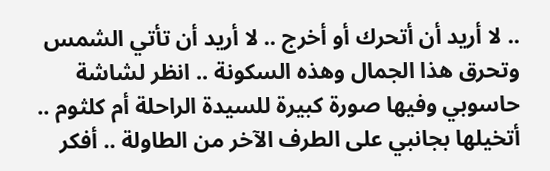.. لا أريد أن أتحرك أو أخرج .. لا أريد أن تأتي الشمس وتحرق هذا الجمال وهذه السكونة .. انظر لشاشة حاسوبي وفيها صورة كبيرة للسيدة الراحلة أم كلثوم .. أتخيلها بجانبي على الطرف الآخر من الطاولة .. أفكر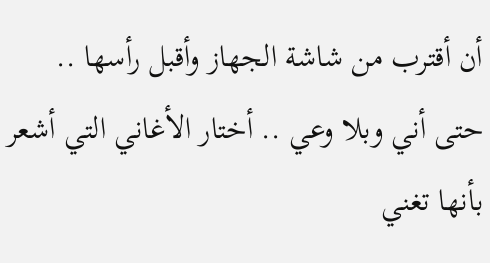أن أقترب من شاشة الجهاز وأقبل رأسها .. حتى أني وبلا وعي .. أختار الأغاني التي أشعر بأنها تغني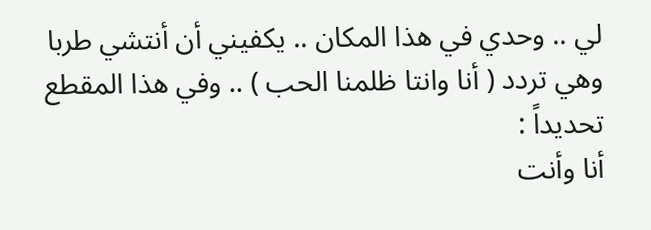لي .. وحدي في هذا المكان .. يكفيني أن أنتشي طربا وهي تردد ( أنا وانتا ظلمنا الحب ) .. وفي هذا المقطع تحديداً :
أنا وأنت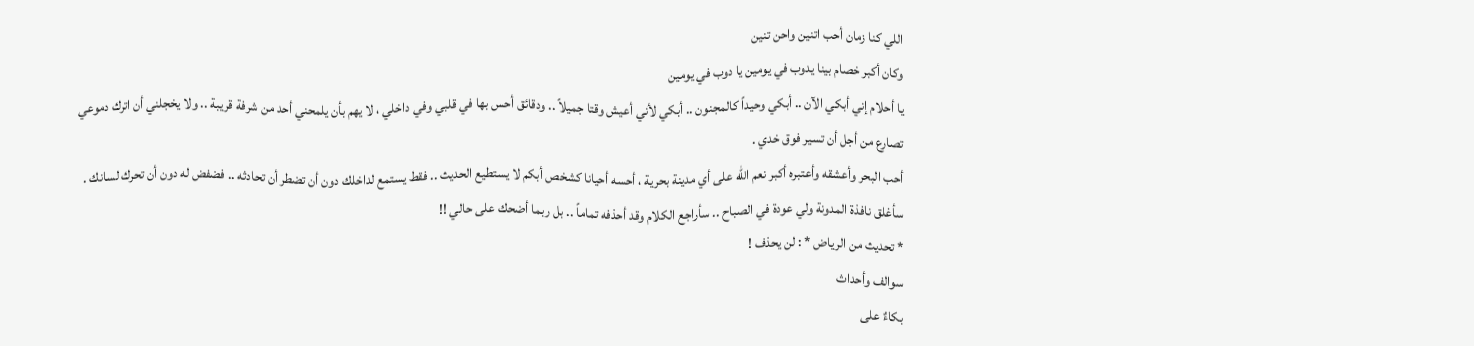اللي كنا زمان أحب اتنين واحن تنين
وكان أكبر خصام بينا يدوب في يومين يا دوب في يومين
يا أحلام إني أبكي الآن .. أبكي وحيداً كالمجنون .. أبكي لأني أعيش وقتا جميلاً .. ودقائق أحس بها في قلبي وفي داخلي ، لا يهم بأن يلمحني أحد من شرفة قريبة .. ولا يخجلني أن اترك دموعي تصارع من أجل أن تسير فوق خدي .
أحب البحر وأعشقه وأعتبره أكبر نعم الله على أي مدينة بحرية ، أحسه أحيانا كشخص أبكم لا يستطيع الحديث .. فقط يستمع لداخلك دون أن تضطر أن تحادثه .. فضفض له دون أن تحرك لسانك .
سأغلق نافذة المدونة ولي عودة في الصباح .. سأراجع الكلام وقد أحذفه تماماً .. بل ربما أضحك على حالي !!
* تحديث من الرياض * : لن يحذف !
سوالف وأحداث
بكاءٌ على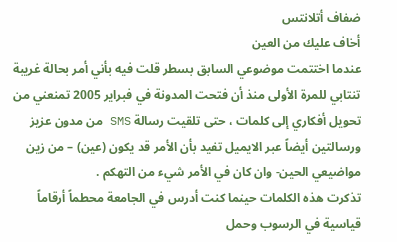ضفاف أتلانتس
أخاف عليك من العين
عندما اختتمت موضوعي السابق بسطر قلت فيه بأني أمر بحالة غريبة تنتابي للمرة الأولى منذ أن فتحت المدونة في فبراير 2005 تمنعني من تحويل أفكاري إلى كلمات ، حتى تلقيت رسالة SMS من مدون عزيز ورسالتين أيضاً عبر الايميل تفيد بأن الأمر قد يكون (عين) – من زين مواضيعي الحين- وان كان في الأمر شيء من التهكم .
تذكرت هذه الكلمات حينما كنت أدرس في الجامعة محطماً أرقاماً قياسية في الرسوب وحمل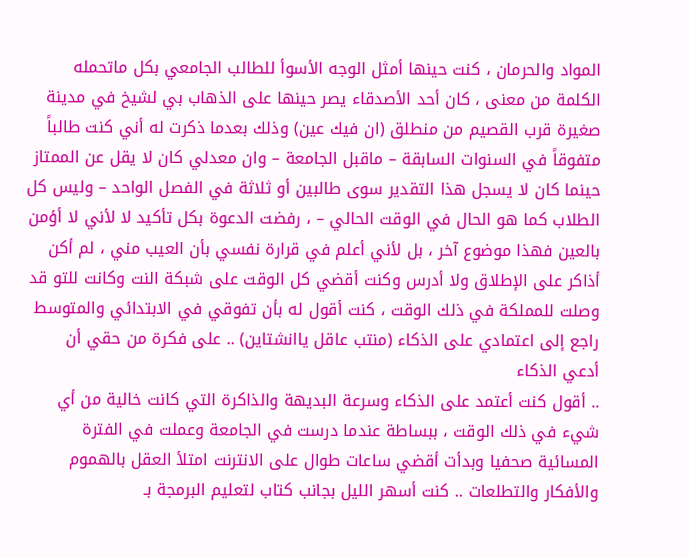المواد والحرمان ، كنت حينها أمثل الوجه الأسوأ للطالب الجامعي بكل ماتحمله الكلمة من معنى ، كان أحد الأصدقاء يصر حينها على الذهاب بي لشيخ في مدينة صغيرة قرب القصيم من منطلق (ان فيك عين) وذلك بعدما ذكرت له أني كنت طالباً متفوقاً في السنوات السابقة – ماقبل الجامعة – وان معدلي كان لا يقل عن الممتاز حينما كان لا يسجل هذا التقدير سوى طالبين أو ثلاثة في الفصل الواحد – وليس كل الطلاب كما هو الحال في الوقت الحالي – ، رفضت الدعوة بكل تأكيد لا لأني لا أؤمن بالعين فهذا موضوع آخر ، بل لأني أعلم في قرارة نفسي بأن العيب مني ، لم أكن أذاكر على الإطلاق ولا أدرس وكنت أقضي كل الوقت على شبكة النت وكانت للتو قد وصلت للمملكة في ذلك الوقت ، كنت أقول له بأن تفوقي في الابتدائي والمتوسط راجع إلى اعتمادي على الذكاء (منتب عاقل ياانشتاين) .. على فكرة من حقي أن أدعي الذكاء
.. أقول كنت أعتمد على الذكاء وسرعة البديهة والذاكرة التي كانت خالية من أي شيء في ذلك الوقت ، ببساطة عندما درست في الجامعة وعملت في الفترة المسائية صحفيا وبدأت أقضي ساعات طوال على الانترنت امتلأ العقل بالهموم والأفكار والتطلعات .. كنت أسهر الليل بجانب كتاب لتعليم البرمجة بـ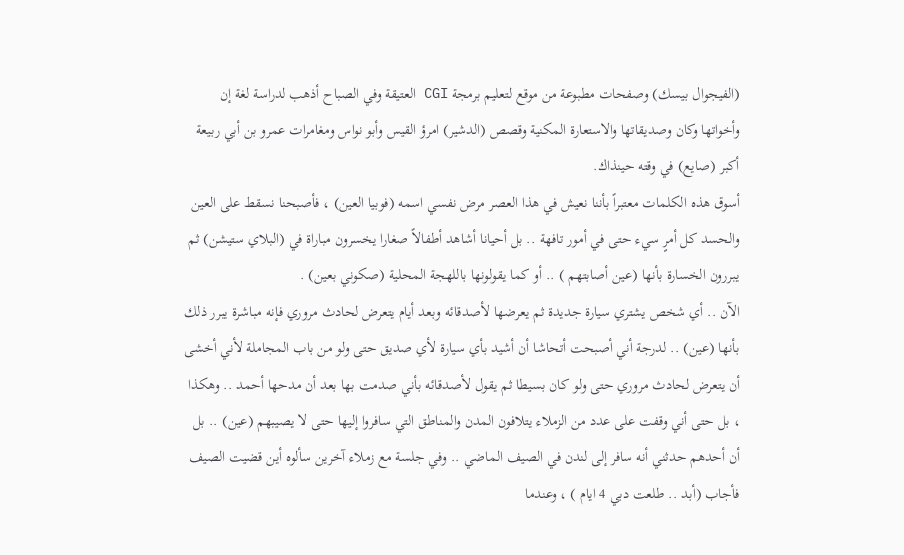(الفيجوال بيسك) وصفحات مطبوعة من موقع لتعليم برمجة CGI العتيقة وفي الصباح أذهب لدراسة لغة إن وأخواتها وكان وصديقاتها والاستعارة المكنية وقصص (الدشير) امرؤ القيس وأبو نواس ومغامرات عمرو بن أبي ربيعة أكبر (صايع) في وقته حينذاك.
أسوق هذه الكلمات معتبراً بأننا نعيش في هذا العصر مرض نفسي اسمه (فوبيا العين) ، فأصبحنا نسقط على العين والحسد كل أمرٍ سيء حتى في أمور تافهة .. بل أحيانا أشاهد أطفالاً صغارا يخسرون مباراة في (البلاي ستيشن) ثم يبررون الخسارة بأنها (عين أصابتهم ) .. أو كما يقولونها باللهجة المحلية (صكوني بعين) .
الآن .. أي شخص يشتري سيارة جديدة ثم يعرضها لأصدقائه وبعد أيام يتعرض لحادث مروري فإنه مباشرة يبرر ذلك بأنها (عين) .. لدرجة أني أصبحت أتحاشا أن أشيد بأي سيارة لأي صديق حتى ولو من باب المجاملة لأني أخشى أن يتعرض لحادث مروري حتى ولو كان بسيطا ثم يقول لأصدقائه بأني صدمت بها بعد أن مدحها أحمد .. وهكذا ، بل حتى أني وقفت على عدد من الزملاء يتلافون المدن والمناطق التي سافروا إليها حتى لا يصيبهم (عين) .. بل أن أحدهم حدثني أنه سافر إلى لندن في الصيف الماضي .. وفي جلسة مع زملاء آخرين سألوه أين قضيت الصيف فأجاب (أبد .. طلعت دبي 4 ايام ) ، وعندما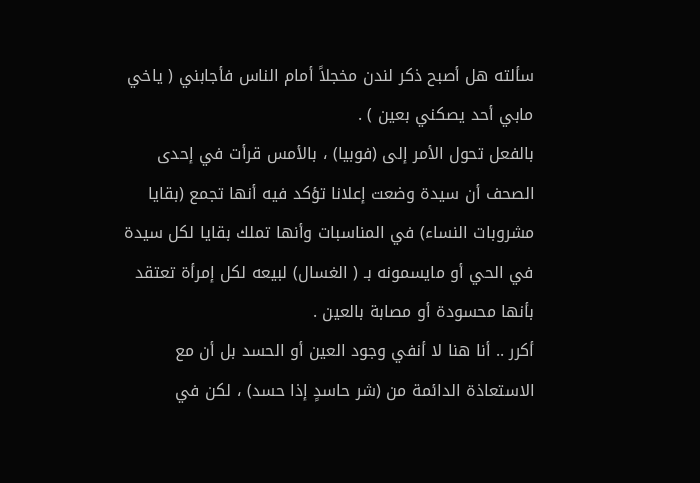سألته هل أصبح ذكر لندن مخجلاً أمام الناس فأجابني ( ياخي مابي أحد يصكني بعين ) .
بالفعل تحول الأمر إلى (فوبيا) ، بالأمس قرأت في إحدى الصحف أن سيدة وضعت إعلانا تؤكد فيه أنها تجمع (بقايا مشروبات النساء) في المناسبات وأنها تملك بقايا لكل سيدة في الحي أو مايسمونه بـ ( الغسال) لبيعه لكل إمرأة تعتقد بأنها محسودة أو مصابة بالعين .
أكرر .. أنا هنا لا أنفي وجود العين أو الحسد بل أن مع الاستعاذة الدائمة من (شر حاسدٍ إذا حسد) ، لكن في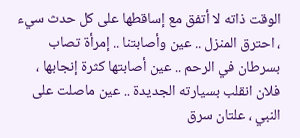الوقت ذاته لا أتفق مع إساقطها على كل حدث سيء ، احترق المنزل .. عين وأصابتنا .. إمرأة تصاب بسرطان في الرحم .. عين أصابتها كثرة إنجابها ، فلان انقلب بسيارته الجديدة .. عين ماصلت على النبي ، علتان سرق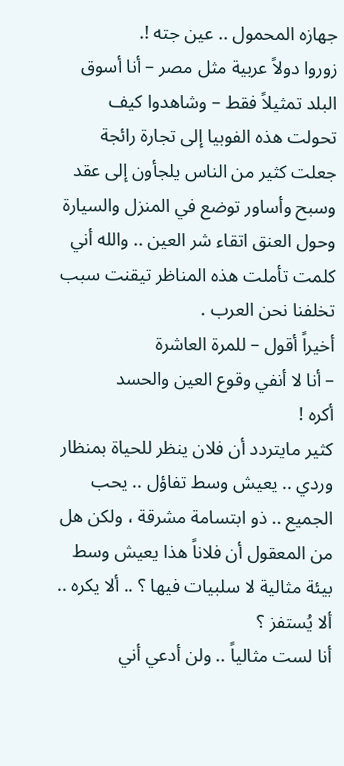جهازه المحمول .. عين جته !.
زوروا دولاً عربية مثل مصر – أنا أسوق البلد تمثيلاً فقط – وشاهدوا كيف تحولت هذه الفوبيا إلى تجارة رائجة جعلت كثير من الناس يلجأون إلى عقد وسبح وأساور توضع في المنزل والسيارة وحول العنق اتقاء شر العين .. والله أني كلمت تأملت هذه المناظر تيقنت سبب تخلفنا نحن العرب .
أخيراً أقول – للمرة العاشرة
– أنا لا أنفي وقوع العين والحسد
أكره !
كثير مايتردد أن فلان ينظر للحياة بمنظار وردي .. يعيش وسط تفاؤل .. يحب الجميع .. ذو ابتسامة مشرقة ، ولكن هل من المعقول أن فلاناً هذا يعيش وسط بيئة مثالية لا سلبيات فيها ؟ .. ألا يكره .. ألا يُستفز ؟
أنا لست مثالياً .. ولن أدعي أني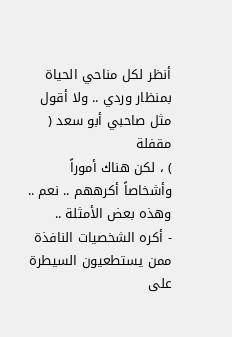أنظر لكل مناحي الحياة بمنظار وردي .. ولا أقول مثل صاحبي أبو سعد ( مقفلة
) ، لكن هناك أموراً وأشخاصاً أكرههم .. نعم .. وهذه بعض الأمثلة ..
- أكره الشخصيات النافذة ممن يستطعيون السيطرة على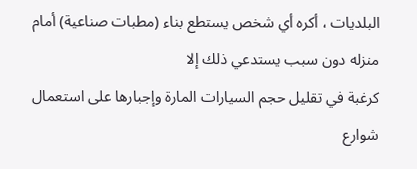البلديات ، أكره أي شخص يستطع بناء (مطبات صناعية) أمام منزله دون سبب يستدعي ذلك إلا
كرغبة في تقليل حجم السيارات المارة وإجبارها على استعمال شوارع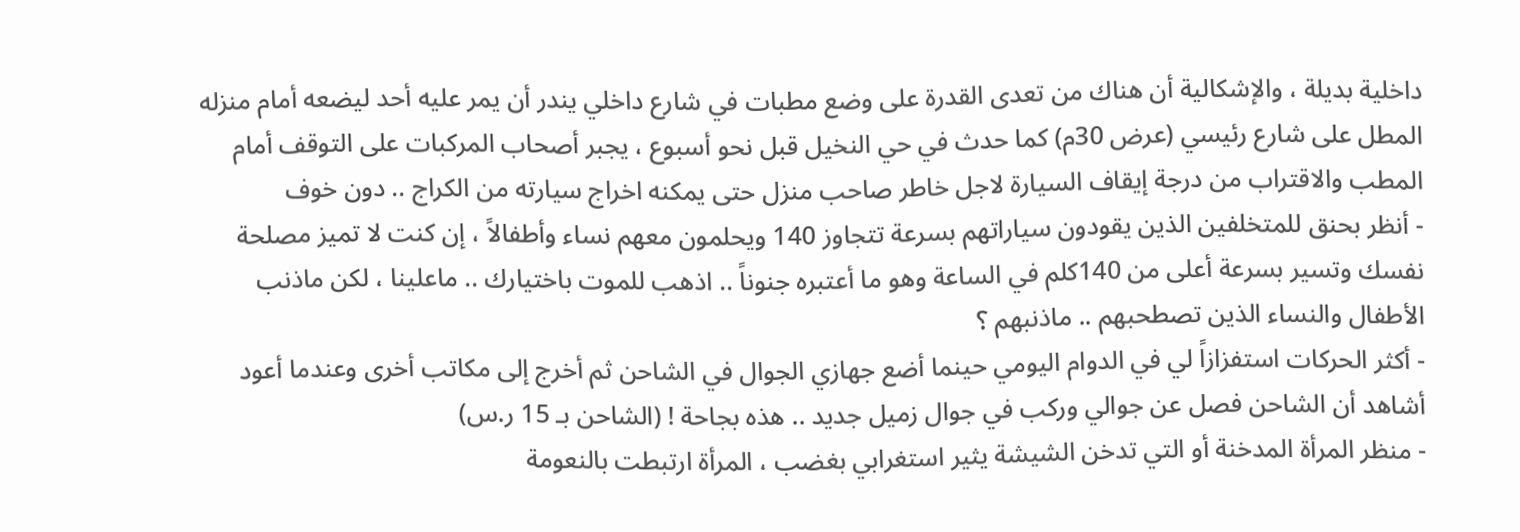داخلية بديلة ، والإشكالية أن هناك من تعدى القدرة على وضع مطبات في شارع داخلي يندر أن يمر عليه أحد ليضعه أمام منزله المطل على شارع رئيسي (عرض 30م) كما حدث في حي النخيل قبل نحو أسبوع ، يجبر أصحاب المركبات على التوقف أمام المطب والاقتراب من درجة إيقاف السيارة لاجل خاطر صاحب منزل حتى يمكنه اخراج سيارته من الكراج .. دون خوف
- أنظر بحنق للمتخلفين الذين يقودون سياراتهم بسرعة تتجاوز 140 ويحلمون معهم نساء وأطفالاً ، إن كنت لا تميز مصلحة نفسك وتسير بسرعة أعلى من 140كلم في الساعة وهو ما أعتبره جنوناً .. اذهب للموت باختيارك .. ماعلينا ، لكن ماذنب الأطفال والنساء الذين تصطحبهم .. ماذنبهم ؟
- أكثر الحركات استفزازاً لي في الدوام اليومي حينما أضع جهازي الجوال في الشاحن ثم أخرج إلى مكاتب أخرى وعندما أعود أشاهد أن الشاحن فصل عن جوالي وركب في جوال زميل جديد .. هذه بجاحة ! (الشاحن بـ 15 ر.س)
- منظر المرأة المدخنة أو التي تدخن الشيشة يثير استغرابي بغضب ، المرأة ارتبطت بالنعومة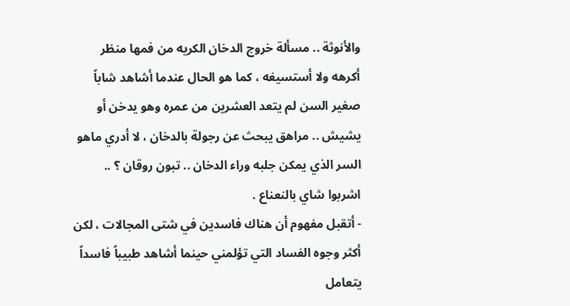والأنوثة .. مسألة خروج الدخان الكريه من فمها منظر
أكرهه ولا أستسيغه ، كما هو الحال عندما أشاهد شاباً صغير السن لم يتعد العشرين من عمره وهو يدخن أو يشيش .. مراهق يبحث عن رجولة بالدخان ، لا أدري ماهو السر الذي يمكن جلبه وراء الدخان .. تبون روقان ؟ .. اشربوا شاي بالنعناع .
- أتقبل مفهوم أن هناك فاسدين في شتى المجالات ، لكن أكثر وجوه الفساد التي تؤلمني حينما أشاهد طبيباً فاسداً يتعامل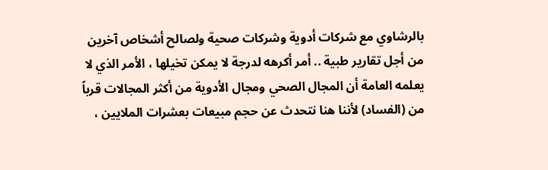بالرشاوي مع شركات أدوية وشركات صحية ولصالح أشخاص آخرين من أجل تقارير طبية .. أمر أكرهه لدرجة لا يمكن تخيلها ، الأمر الذي لا يعلمه العامة أن المجال الصحي ومجال الأدوية من أكثر المجالات قرباً من (الفساد) لأننا هنا نتحدث عن حجم مبيعات بعشرات الملايين ،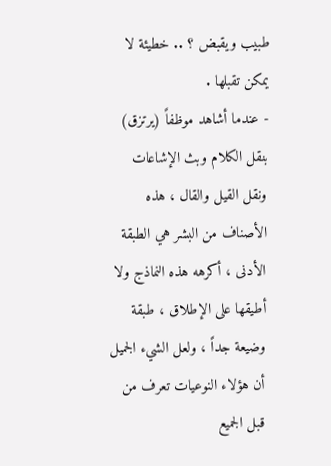طبيب ويقبض ؟ .. خطيئة لا يمكن تقبلها .
- عندما أشاهد موظفاً (يرتزق) بنقل الكلام وبث الإشاعات ونقل القيل والقال ، هذه الأصناف من البشر هي الطبقة الأدنى ، أكرهه هذه النماذج ولا أطيقها على الإطلاق ، طبقة وضيعة جداً ، ولعل الشيء الجميل أن هؤلاء النوعيات تعرف من قبل الجميع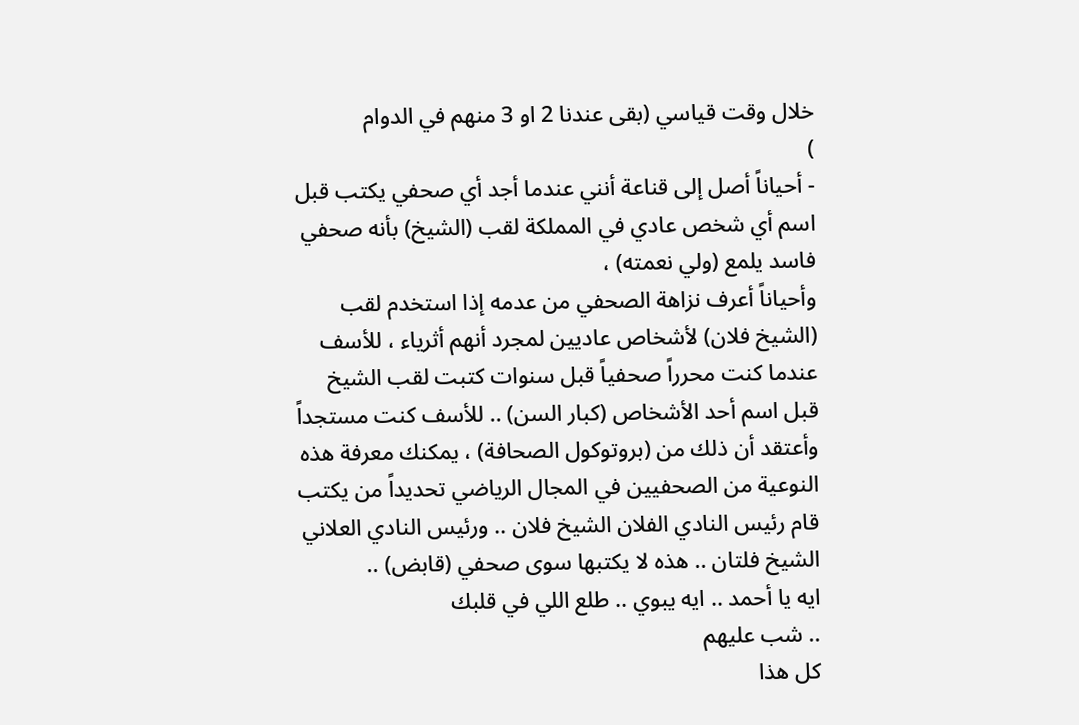خلال وقت قياسي (بقى عندنا 2 او 3 منهم في الدوام
)
- أحياناً أصل إلى قناعة أنني عندما أجد أي صحفي يكتب قبل اسم أي شخص عادي في المملكة لقب (الشيخ) بأنه صحفي فاسد يلمع (ولي نعمته) ،
وأحياناً أعرف نزاهة الصحفي من عدمه إذا استخدم لقب (الشيخ فلان) لأشخاص عاديين لمجرد أنهم أثرياء ، للأسف عندما كنت محرراً صحفياً قبل سنوات كتبت لقب الشيخ قبل اسم أحد الأشخاص (كبار السن) .. للأسف كنت مستجداً وأعتقد أن ذلك من (بروتوكول الصحافة) ، يمكنك معرفة هذه النوعية من الصحفيين في المجال الرياضي تحديداً من يكتب قام رئيس النادي الفلان الشيخ فلان .. ورئيس النادي العلاني الشيخ فلتان .. هذه لا يكتبها سوى صحفي (قابض) ..
ايه يا أحمد .. ايه يبوي .. طلع اللي في قلبك
.. شب عليهم
كل هذا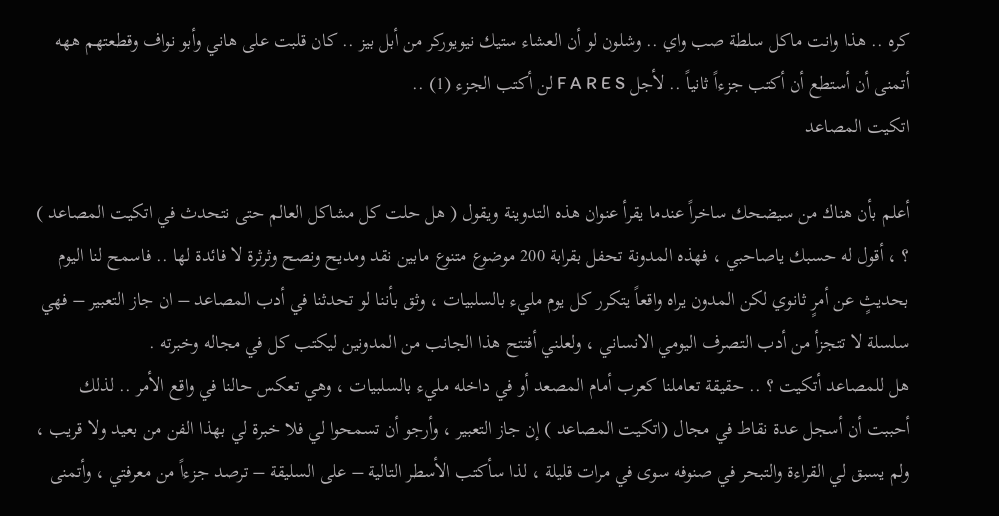كره .. هذا وانت ماكل سلطة صب واي .. وشلون لو أن العشاء ستيك نيويوركر من أبل بيز .. كان قلبت على هاني وأبو نواف وقطعتهم ههه
أتمنى أن أستطع أن أكتب جزءاً ثانياً .. لأجل F A R E S لن أكتب الجزء (1) ..
اتكيت المصاعد

أعلم بأن هناك من سيضحك ساخراً عندما يقرأ عنوان هذه التدوينة ويقول ( هل حلت كل مشاكل العالم حتى نتحدث في اتكيت المصاعد ) ؟ ، أقول له حسبك ياصاحبي ، فهذه المدونة تحفل بقرابة 200 موضوع متنوع مابين نقد ومديح ونصح وثرثرة لا فائدة لها .. فاسمح لنا اليوم بحديثٍ عن أمرٍ ثانوي لكن المدون يراه واقعاً يتكرر كل يوم مليء بالسلبيات ، وثق بأننا لو تحدثنا في أدب المصاعد – ان جاز التعبير – فهي سلسلة لا تتجزأ من أدب التصرف اليومي الانساني ، ولعلني أفتتح هذا الجانب من المدونين ليكتب كل في مجاله وخبرته .
هل للمصاعد أتكيت ؟ .. حقيقة تعاملنا كعرب أمام المصعد أو في داخله مليء بالسلبيات ، وهي تعكس حالنا في واقع الأمر .. لذلك أحببت أن أسجل عدة نقاط في مجال (اتكيت المصاعد ) إن جاز التعبير ، وأرجو أن تسمحوا لي فلا خبرة لي بهذا الفن من بعيد ولا قريب ، ولم يسبق لي القراءة والتبحر في صنوفه سوى في مرات قليلة ، لذا سأكتب الأسطر التالية – على السليقة – ترصد جزءاً من معرفتي ، وأتمنى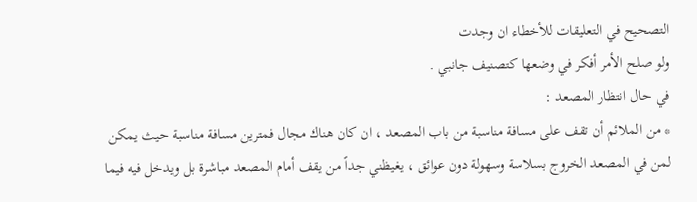التصحيح في التعليقات للأخطاء ان وجدت
ولو صلح الأمر أفكر في وضعها كتصنيف جانبي .
في حال انتظار المصعد :
* من الملائم أن تقف على مسافة مناسبة من باب المصعد ، ان كان هناك مجال فمترين مسافة مناسبة حيث يمكن لمن في المصعد الخروج بسلاسة وسهولة دون عوائق ، يغيظني جداً من يقف أمام المصعد مباشرة بل ويدخل فيه فيما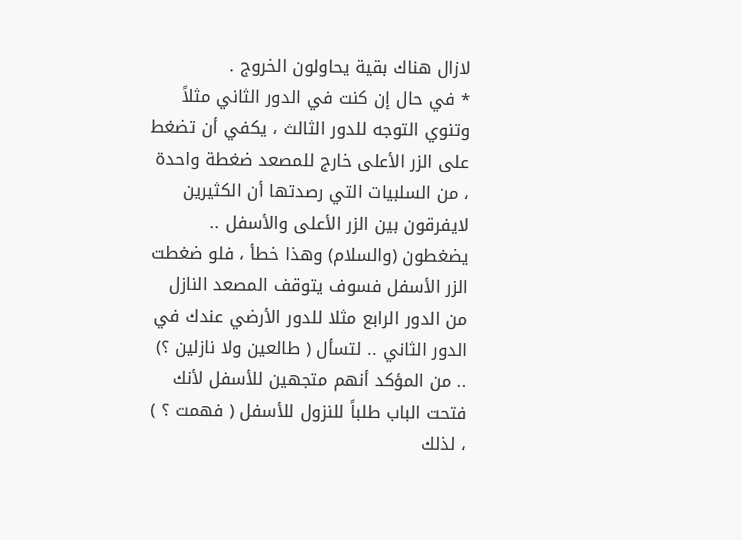لازال هناك بقية يحاولون الخروج .
* في حال إن كنت في الدور الثاني مثلاً وتنوي التوجه للدور الثالث ، يكفي أن تضغط على الزر الأعلى خارج للمصعد ضغطة واحدة ، من السلبيات التي رصدتها أن الكثيرين لايفرقون بين الزر الأعلى والأسفل .. يضغطون (والسلام) وهذا خطأ ، فلو ضغطت الزر الأسفل فسوف يتوقف المصعد النازل من الدور الرابع مثلا للدور الأرضي عندك في الدور الثاني .. لتسأل ( طالعين ولا نازلين ؟) .. من المؤكد أنهم متجهين للأسفل لأنك فتحت الباب طلباً للنزول للأسفل ( فهمت ؟ ) ، لذلك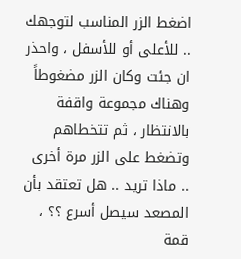اضغط الزر المناسب لتوجهك .. للأعلى أو للأسفل ، واحذر ان جئت وكان الزر مضغوطاً وهناك مجموعة واقفة بالانتظار ، ثم تتخطاهم وتضغط على الزر مرة أخرى .. ماذا تريد .. هل تعتقد بأن المصعد سيصل أسرع ؟؟ ، قمة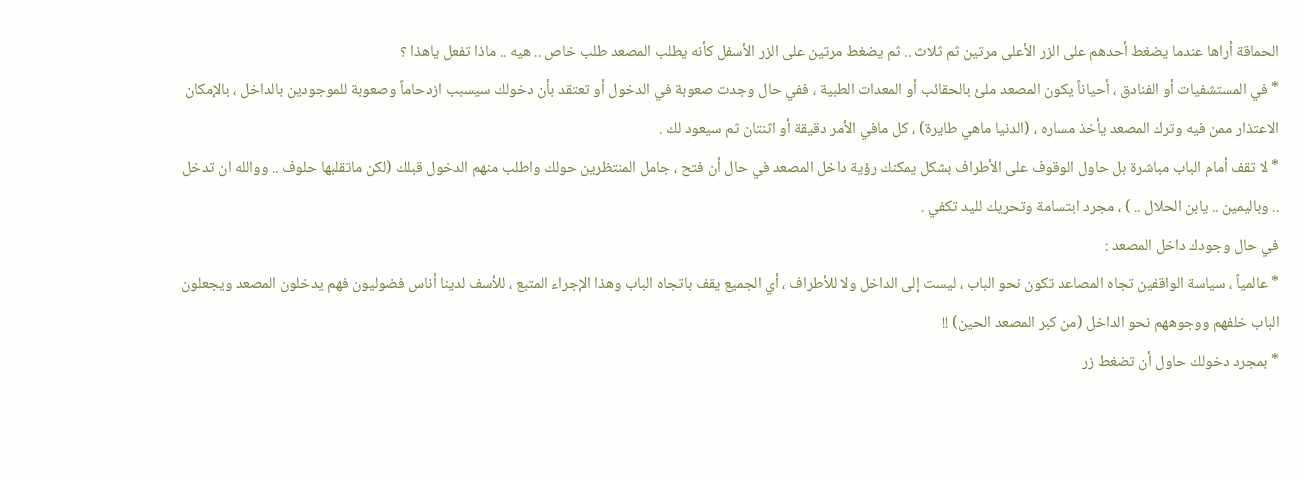الحماقة أراها عندما يضغط أحدهم على الزر الأعلى مرتين ثم ثلاث .. ثم يضغط مرتين على الزر الأسفل كأنه يطلب المصعد طلب خاص .. هيه .. ماذا تفعل ياهذا ؟
* في المستشفيات أو الفنادق ، أحياناً يكون المصعد ملئ بالحقائب أو المعدات الطبية ، ففي حال وجدت صعوبة في الدخول أو تعتقد بأن دخولك سيسبب ازدحاماً وصعوبة للموجودين بالداخل ، بالإمكان الاعتذار ممن فيه وترك المصعد يأخذ مساره ، (الدنيا ماهي طايرة) ، كل مافي الأمر دقيقة أو اثنتان ثم سيعود لك .
* لا تقف أمام الباب مباشرة بل حاول الوقوف على الأطراف بشكل يمكنك رؤية داخل المصعد في حال أن فتح ، جامل المنتظرين حولك واطلب منهم الدخول قبلك (لكن ماتقلبها حلوف .. ووالله ان تدخل .. وباليمين .. يابن الحلال .. ) ، مجرد ابتسامة وتحريك لليد تكفي .
في حال وجودك داخل المصعد :
* عالمياً ، سياسة الواقفين تجاه المصاعد تكون نحو الباب ، ليست إلى الداخل ولا للأطراف ، أي الجميع يقف باتجاه الباب وهذا الإجراء المتبع ، للأسف لدينا أناس فضوليون فهم يدخلون المصعد ويجعلون الباب خلفهم ووجوههم نحو الداخل (من كبر المصعد الحين) !!
* بمجرد دخولك حاول أن تضغط زر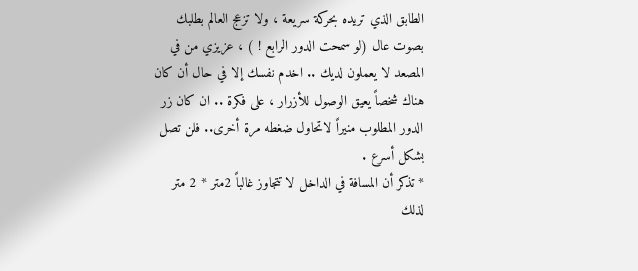الطابق الذي تريده بحركة سريعة ، ولا تزعج العالم بطلبك بصوت عال (لو سمحت الدور الرابع ! ) ، عزيزي من في المصعد لا يعملون لديك .. اخدم نفسك إلا في حال أن كان هناك شخصاً يعيق الوصول للأزرار ، على فكرة .. ان كان زر الدور المطلوب منيراً لاتحاول ضغطه مرة أخرى.. فلن تصل بشكل أسرع .
* تذكر أن المسافة في الداخل لا تتجاوز غالباً 2متر * 2 متر لذلك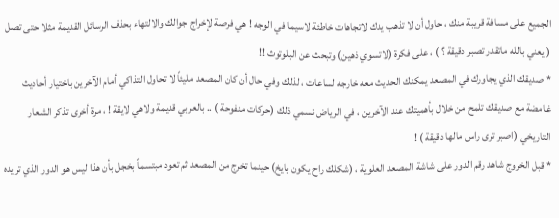الجميع على مسافة قريبة منك ، حاول أن لا تذهب يدك لاتجاهات خاطئة لاسيما في الوجه ! هي فرصة لإخراج جوالك والالتهاء بحذف الرسائل القديمة مثلا حتى تصل ( يعني بالله ماتقدر تصبر دقيقة ؟ ) ، على فكرة (لاتسوي ذهين) وتبحث عن البلوتوث !!
* صديقك الذي يجاورك في المصعد يمكنك الحديث معه خارجه لساعات ، لذلك وفي حال أن كان المصعد مليئاً لا تحاول التذاكي أمام الآخرين باختيار أحاديث غامضة مع صديقك تلمح من خلال بأهميتك عند الآخرين ، في الرياض نسمي ذلك (حركات منفوحة ) .. بالعربي قديمة ولاهي لايقة ! ، مرة أخرى تذكر الشعار التاريخي (اصبر ترى راس مالها دقيقة ) !
* قبل الخروج شاهد رقم الدور على شاشة المصعد العلوية ، (شكلك راح يكون بايخ) حينما تخرج من المصعد ثم تعود مبتسماً بخجل بأن هذا ليس هو الدور الذي تريده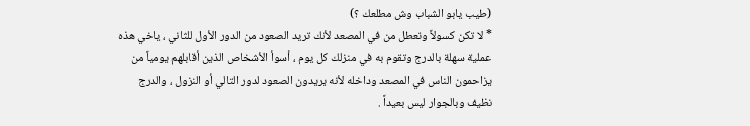(طيب يابو الشباب وش مطلعك ؟)
* لا تكن كسولاً وتعطل من في المصعد لأنك تريد الصعود من الدور الأول للثاني ، ياخي هذه عملية سهلة بالدرج وتقوم به في منزلك كل يوم ، أسوأ الأشخاص الذين أقابلهم يومياً من يزاحمون الناس في المصعد وداخله لأنه يريدون الصعود لدور التالي أو النزول ، والدرج نظيف وبالجوار ليس بعيداً .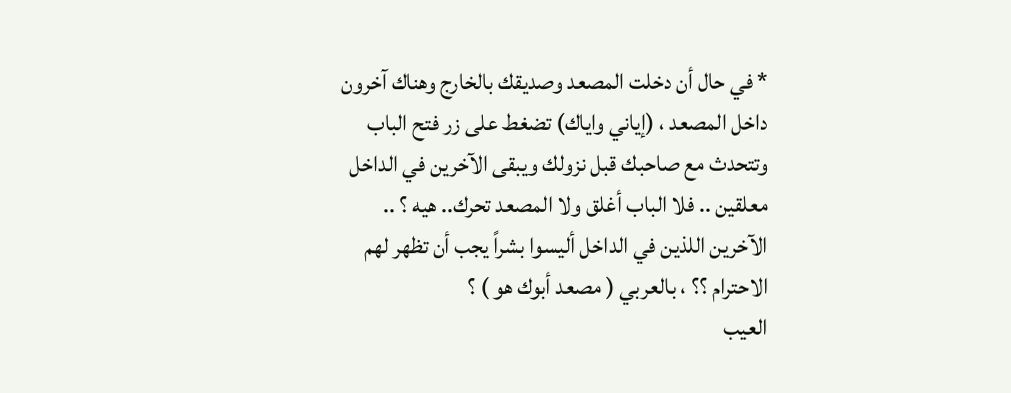* في حال أن دخلت المصعد وصديقك بالخارج وهناك آخرون داخل المصعد ، (إياني واياك) تضغط على زر فتح الباب وتتحدث مع صاحبك قبل نزولك ويبقى الآخرين في الداخل معلقين .. فلا الباب أغلق ولا المصعد تحرك.. هيه ؟ .. الآخرين اللذين في الداخل أليسوا بشراً يجب أن تظهر لهم الاحترام ؟؟ ، بالعربي ( مصعد أبوك هو ) ؟
العيب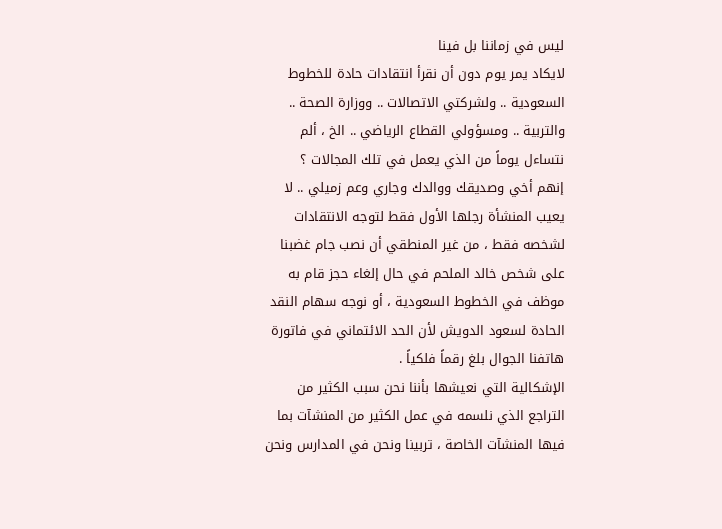ليس في زماننا بل فينا
لايكاد يمر يوم دون أن نقرأ انتقادات حادة للخطوط السعودية .. ولشركتي الاتصالات .. ووزارة الصحة .. والتربية .. ومسؤولي القطاع الرياضي .. الخ ، ألم نتساءل يوماً من الذي يعمل في تلك المجالات ؟
إنهم أخي وصديقك ووالدك وجاري وعم زميلي .. لا يعيب المنشأة رجلها الأول فقط لتوجه الانتقادات لشخصه فقط ، من غير المنطقي أن نصب جام غضبنا على شخص خالد الملحم في حال إلغاء حجز قام به موظف في الخطوط السعودية ، أو نوجه سهام النقد الحادة لسعود الدويش لأن الحد الائتماني في فاتورة هاتفنا الجوال بلغ رقماً فلكياً .
الإشكالية التي نعيشها بأننا نحن سبب الكثير من التراجع الذي نلسمه في عمل الكثير من المنشآت بما فيها المنشآت الخاصة ، تربينا ونحن في المدارس ونحن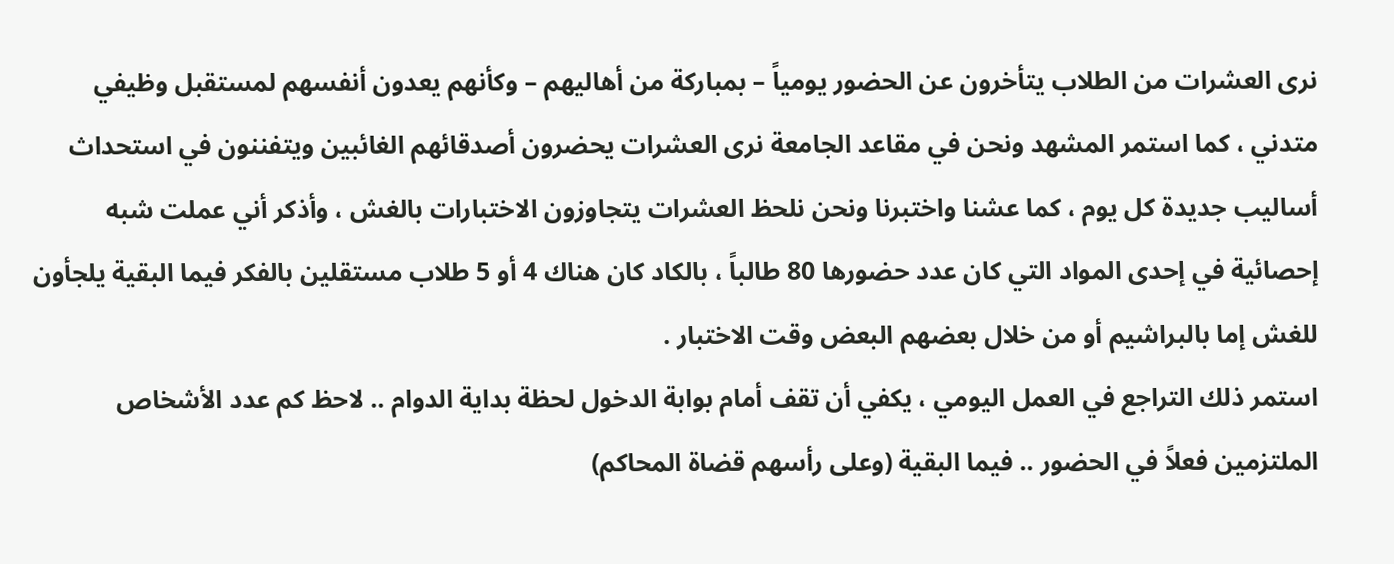نرى العشرات من الطلاب يتأخرون عن الحضور يومياً – بمباركة من أهاليهم – وكأنهم يعدون أنفسهم لمستقبل وظيفي متدني ، كما استمر المشهد ونحن في مقاعد الجامعة نرى العشرات يحضرون أصدقائهم الغائبين ويتفننون في استحداث أساليب جديدة كل يوم ، كما عشنا واختبرنا ونحن نلحظ العشرات يتجاوزون الاختبارات بالغش ، وأذكر أني عملت شبه إحصائية في إحدى المواد التي كان عدد حضورها 80 طالباً ، بالكاد كان هناك 4 أو 5 طلاب مستقلين بالفكر فيما البقية يلجأون للغش إما بالبراشيم أو من خلال بعضهم البعض وقت الاختبار .
استمر ذلك التراجع في العمل اليومي ، يكفي أن تقف أمام بوابة الدخول لحظة بداية الدوام .. لاحظ كم عدد الأشخاص الملتزمين فعلاً في الحضور .. فيما البقية (وعلى رأسهم قضاة المحاكم)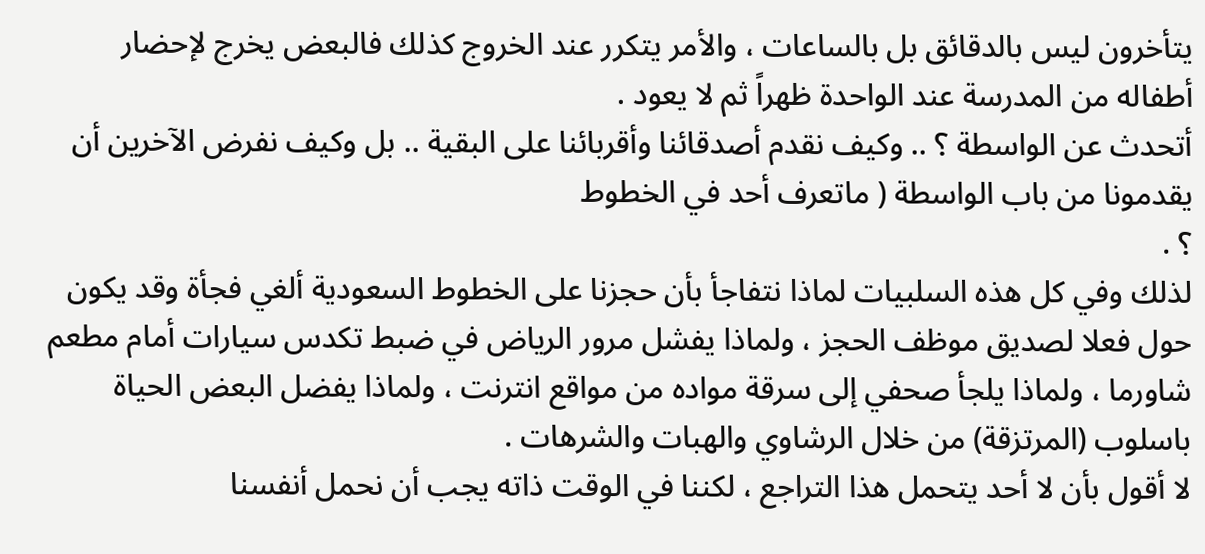يتأخرون ليس بالدقائق بل بالساعات ، والأمر يتكرر عند الخروج كذلك فالبعض يخرج لإحضار أطفاله من المدرسة عند الواحدة ظهراً ثم لا يعود .
أتحدث عن الواسطة ؟ .. وكيف نقدم أصدقائنا وأقربائنا على البقية .. بل وكيف نفرض الآخرين أن يقدمونا من باب الواسطة ( ماتعرف أحد في الخطوط
؟ .
لذلك وفي كل هذه السلبيات لماذا نتفاجأ بأن حجزنا على الخطوط السعودية ألغي فجأة وقد يكون حول فعلا لصديق موظف الحجز ، ولماذا يفشل مرور الرياض في ضبط تكدس سيارات أمام مطعم شاورما ، ولماذا يلجأ صحفي إلى سرقة مواده من مواقع انترنت ، ولماذا يفضل البعض الحياة باسلوب (المرتزقة) من خلال الرشاوي والهبات والشرهات .
لا أقول بأن لا أحد يتحمل هذا التراجع ، لكننا في الوقت ذاته يجب أن نحمل أنفسنا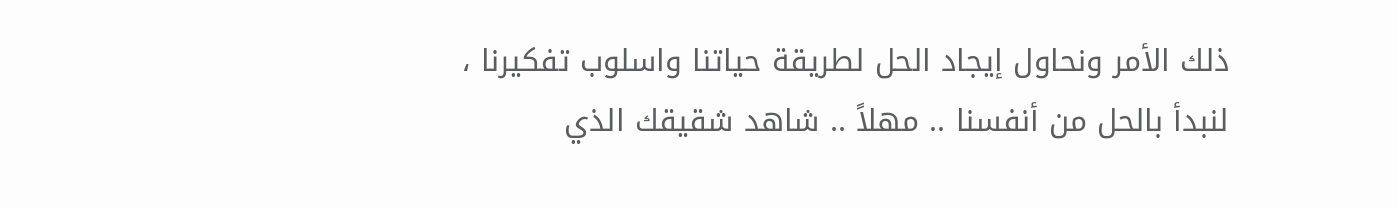ذلك الأمر ونحاول إيجاد الحل لطريقة حياتنا واسلوب تفكيرنا ، لنبدأ بالحل من أنفسنا .. مهلاً .. شاهد شقيقك الذي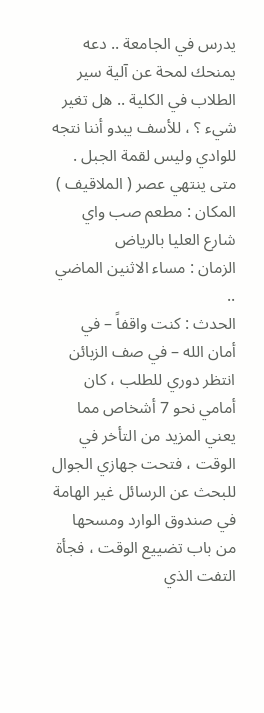يدرس في الجامعة .. دعه يمنحك لمحة عن آلية سير الطلاب في الكلية .. هل تغير شيء ؟ ، للأسف يبدو أننا نتجه للوادي وليس لقمة الجبل .
متى ينتهي عصر ( الملاقيف )
المكان : مطعم صب واي شارع العليا بالرياض
الزمان : مساء الاثنين الماضي ..
الحدث : كنت واقفاً – في أمان الله – في صف الزبائن انتظر دوري للطلب ، كان أمامي نحو 7 أشخاص مما يعني المزيد من التأخر في الوقت ، فتحت جهازي الجوال للبحث عن الرسائل غير الهامة في صندوق الوارد ومسحها من باب تضييع الوقت ، فجأة التفت الذي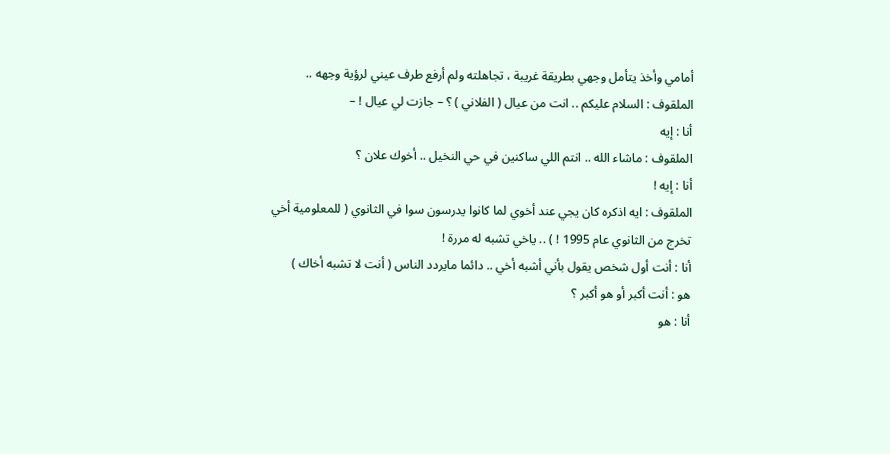أمامي وأخذ يتأمل وجهي بطريقة غريبة ، تجاهلته ولم أرفع طرف عيني لرؤية وجهه ..
الملقوف : السلام عليكم .. انت من عيال ( الفلاني ) ؟ – جازت لي عيال ! –
أنا : إيه
الملقوف : ماشاء الله .. انتم اللي ساكنين في حي النخيل .. أخوك علان ؟
أنا : إيه !
الملقوف : ايه اذكره كان يجي عند أخوي لما كانوا يدرسون سوا في الثانوي ( للمعلومية أخي تخرج من الثانوي عام 1995 ! ) .. ياخي تشبه له مررة !
أنا : أنت أول شخص يقول بأني أشبه أخي .. دائما مايردد الناس ( أنت لا تشبه أخاك )
هو : أنت أكبر أو هو أكبر ؟
أنا : هو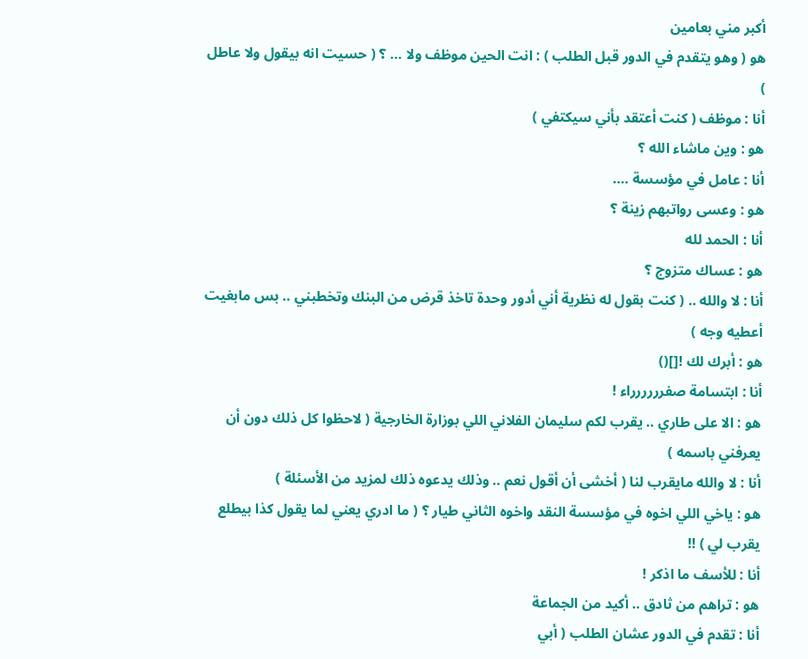أكبر مني بعامين
هو ( وهو يتقدم في الدور قبل الطلب ) : انت الحين موظف ولا … ؟ ( حسيت انه بيقول ولا عاطل )
أنا : موظف ( كنت أعتقد بأني سيكتفي )
هو : وين ماشاء الله ؟
أنا : عامل في مؤسسة ….
هو : وعسى رواتبهم زينة ؟
أنا : الحمد لله
هو : عساك متزوج ؟
أنا : لا والله .. ( كنت بقول له نظرية أني أدور وحدة تاخذ قرض من البنك وتخطبني .. بس مابغيت أعطيه وجه )
هو : أبرك لك ![]()
أنا : ابتسامة صفرررررراء !
هو : الا على طاري .. يقرب لكم سليمان الفلاني اللي بوزارة الخارجية ( لاحظوا كل ذلك دون أن يعرفني باسمه )
أنا : لا والله مايقرب لنا ( أخشى أن أقول نعم .. وذلك يدعوه ذلك لمزيد من الأسئلة )
هو : ياخي اللي اخوه في مؤسسة النقد واخوه الثاني طيار ؟ ( ما ادري يعني لما يقول كذا بيطلع يقرب لي ) !!
أنا : للأسف ما اذكر !
هو : تراهم من ثادق .. أكيد من الجماعة
أنا : تقدم في الدور عشان الطلب ( أبي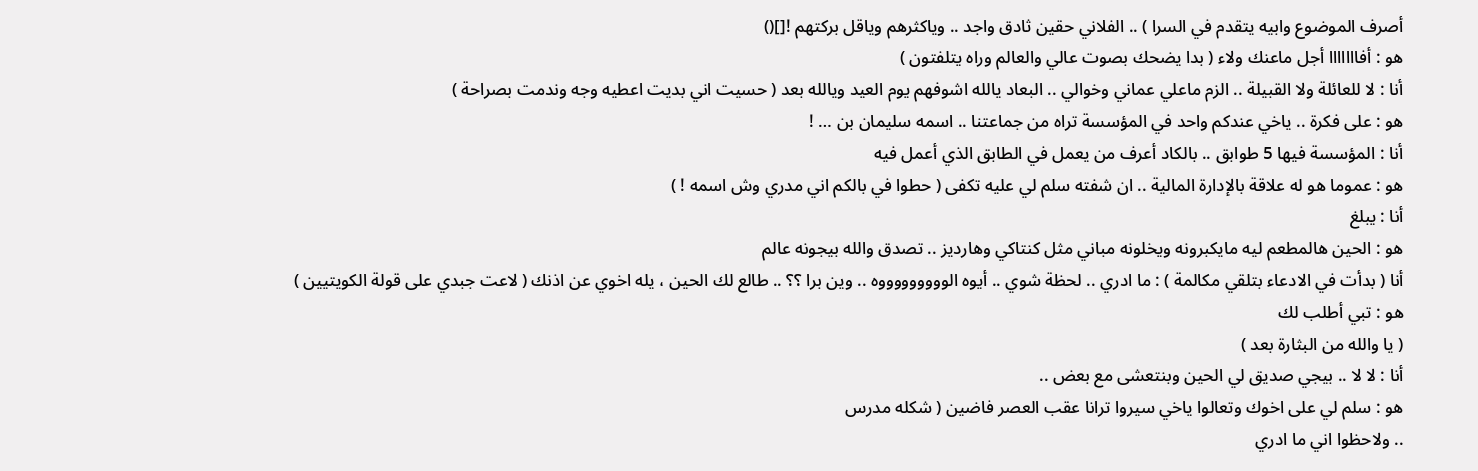أصرف الموضوع وابيه يتقدم في السرا ) .. الفلاني حقين ثادق واجد .. وياكثرهم وياقل بركتهم ![]()
هو : أفااااااا أجل ماعنك ولاء ( بدا يضحك بصوت عالي والعالم وراه يتلفتون )
أنا : لا للعائلة ولا القبيلة .. الزم ماعلي عماني وخوالي .. البعاد يالله اشوفهم يوم العيد ويالله بعد ( حسيت اني بديت اعطيه وجه وندمت بصراحة )
هو : على فكرة .. ياخي عندكم واحد في المؤسسة تراه من جماعتنا .. اسمه سليمان بن … !
أنا : المؤسسة فيها 5 طوابق .. بالكاد أعرف من يعمل في الطابق الذي أعمل فيه
هو : عموما هو له علاقة بالإدارة المالية .. ان شفته سلم لي عليه تكفى ( حطوا في بالكم اني مدري وش اسمه ! )
أنا : يبلغ
هو : الحين هالمطعم ليه مايكبرونه ويخلونه مباني مثل كنتاكي وهارديز .. تصدق والله بيجونه عالم
أنا ( بدأت في الادعاء بتلقي مكالمة ) : ما ادري .. لحظة شوي .. أيوه الوووووووووه .. وين برا ؟؟ .. طالع لك الحين ، يله اخوي عن اذنك ( لاعت جبدي على قولة الكويتيين )
هو : تبي أطلب لك
( يا والله من البثارة بعد )
أنا : لا لا .. بيجي صديق لي الحين وبنتعشى مع بعض ..
هو : سلم لي على اخوك وتعالوا ياخي سيروا ترانا عقب العصر فاضين ( شكله مدرس
.. ولاحظوا اني ما ادري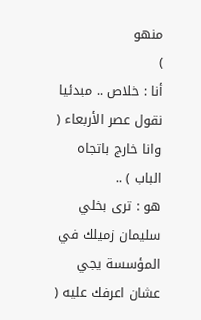منهو
)
أنا : خلاص .. مبدئيا نقول عصر الأربعاء ( وانا خارج باتجاه الباب ) ..
هو : ترى بخلي سليمان زميلك في المؤسسة يجي عشان اعرفك عليه (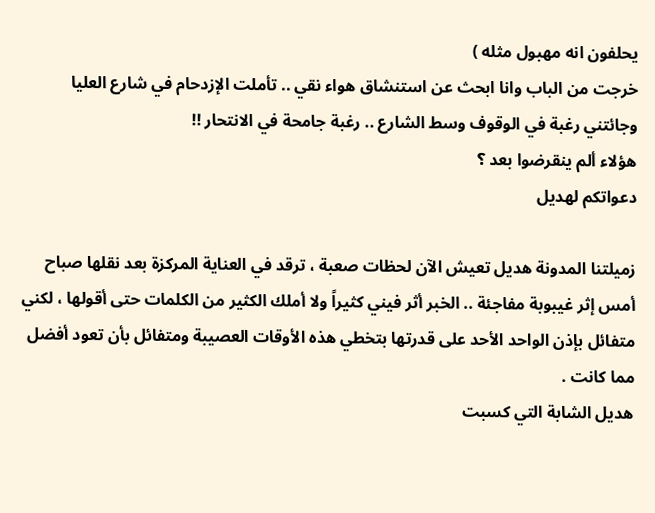يحلفون انه مهبول مثله )
خرجت من الباب وانا ابحث عن استنشاق هواء نقي .. تأملت الإزدحام في شارع العليا وجائتني رغبة في الوقوف وسط الشارع .. رغبة جامحة في الانتحار !!
هؤلاء ألم ينقرضوا بعد ؟
دعواتكم لهديل

زميلتنا المدونة هديل تعيش الآن لحظات صعبة ، ترقد في العناية المركزة بعد نقلها صباح أمس إثر غيبوبة مفاجئة .. الخبر أثر فيني كثيراً ولا أملك الكثير من الكلمات حتى أقولها ، لكني متفائل بإذن الواحد الأحد على قدرتها بتخطي هذه الأوقات العصيبة ومتفائل بأن تعود أفضل مما كانت .
هديل الشابة التي كسبت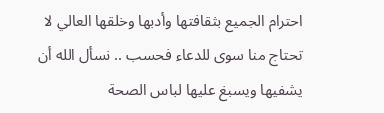احترام الجميع بثقافتها وأدبها وخلقها العالي لا تحتاج منا سوى للدعاء فحسب .. نسأل الله أن يشفيها ويسبغ عليها لباس الصحة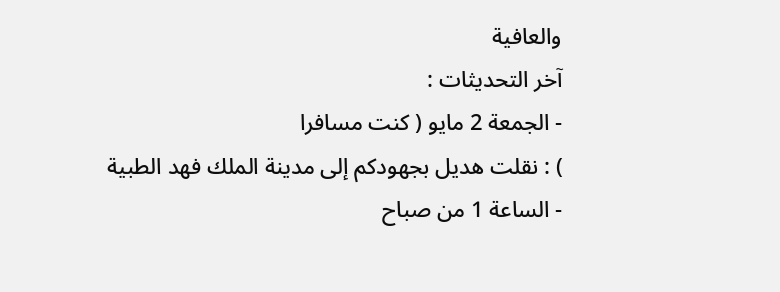والعافية
آخر التحديثات :
- الجمعة 2 مايو ( كنت مسافرا
) : نقلت هديل بجهودكم إلى مدينة الملك فهد الطبية
- الساعة 1 من صباح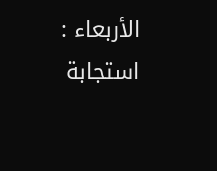الأربعاء : استجابة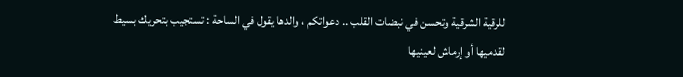للرقية الشرقية وتحسن في نبضات القلب .. دعواتكم ، والدها يقول في الساحة : تستجيب بتحريك بسيط لقدميها أو إرماش لعينيها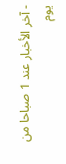- آخر الأخبار عند 1 صباحا من يوم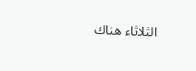الثلاثاء هناك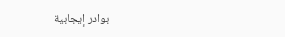بوادر إيجابية